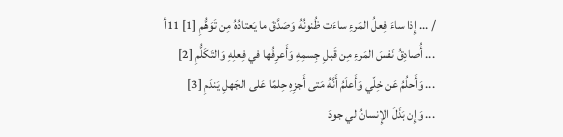/ ... إِذا ساءَ فِعلُ المَرءِ ساءَت ظُنونُهُ وَصَدَّقَ ما يَعتادُهُ مِن تَوَهُّمِ [1] 11أ
... أُصادِقُ نَفسَ المَرءِ مِن قَبلِ جِسمِهِ وَأَعرِفُها في فِعلِهِ وَالتَكَلُّمِ [2]
... وَأَحلُمُ عَن خِلّي وَأَعلَمُ أَنَّهُ مَتى أَجزِهِ حِلمًا عَلى الجَهلِ يَندَمِ [3]
... وَإِن بَذَلَ الإِنسانُ لي جودَ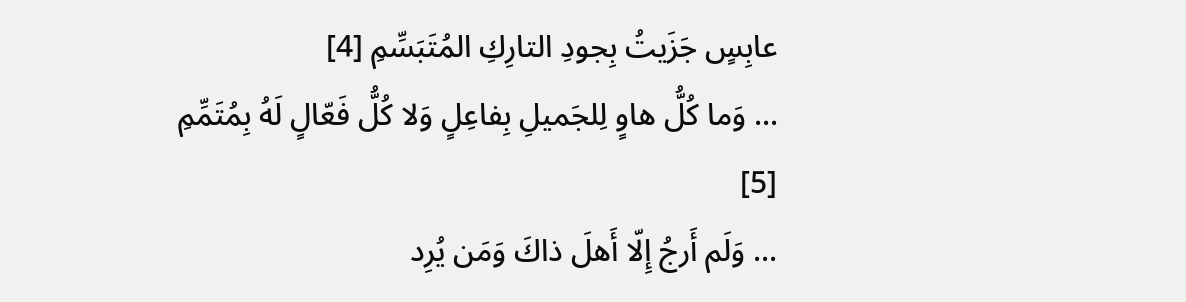عابِسٍ جَزَيتُ بِجودِ التارِكِ المُتَبَسِّمِ [4]
... وَما كُلُّ هاوٍ لِلجَميلِ بِفاعِلٍ وَلا كُلُّ فَعّالٍ لَهُ بِمُتَمِّمِ [5]
... وَلَم أَرجُ إِلّا أَهلَ ذاكَ وَمَن يُرِد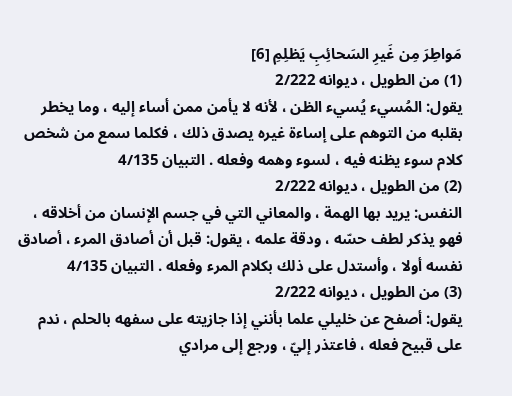مَواطِرَ مِن غَيرِ السَحائِبِ يَظلِمِ [6]
(1) من الطويل ، ديوانه 2/222
يقول: المُسيء يُسيء الظن ، لأنه لا يأمن ممن أساء إليه ، وما يخطر بقلبه من التوهم على إساءة غيره يصدق ذلك ، فكلما سمع من شخص كلام سوء يظنه فيه ، لسوء وهمه وفعله . التبيان 4/135
(2) من الطويل ، ديوانه 2/222
النفس: يريد بها الهمة ، والمعاني التي في جسم الإنسان من أخلاقه ، فهو يذكر لطف حسّه ، ودقة علمه ، يقول: قبل أن أصادق المرء ، أصادق نفسه أولا ، وأستدل على ذلك بكلام المرء وفعله . التبيان 4/135
(3) من الطويل ، ديوانه 2/222
يقول: أصفح عن خليلي علما بأنني إذا جازيته على سفهه بالحلم ، ندم على قبيح فعله ، فاعتذر إليّ ، ورجع إلى مرادي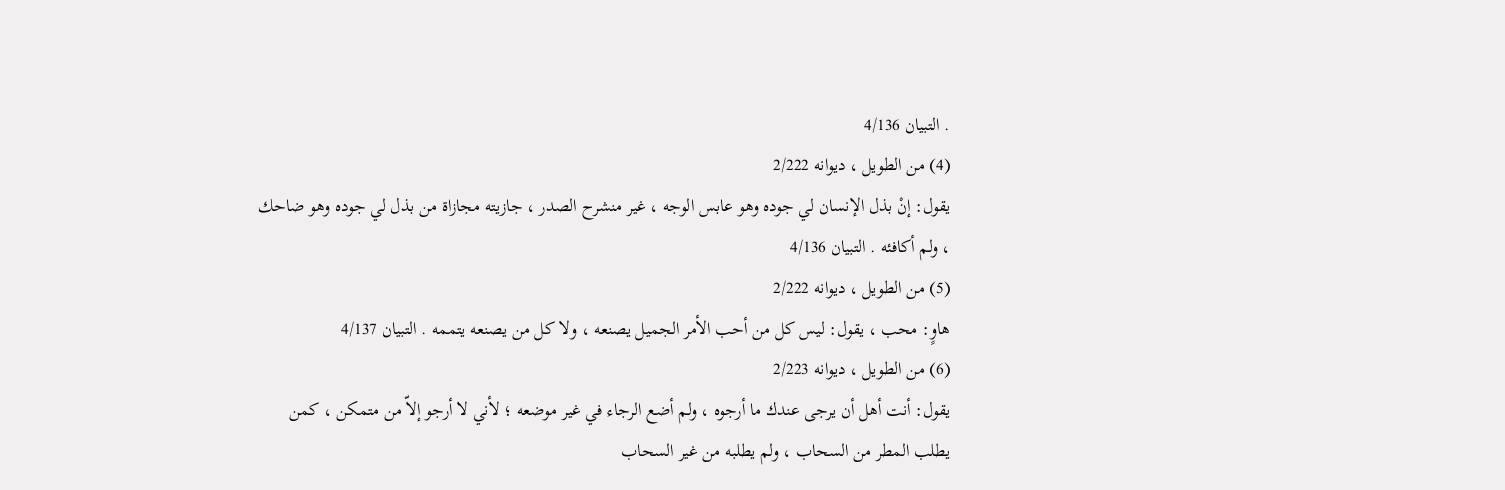. التبيان 4/136
(4) من الطويل ، ديوانه 2/222
يقول: إنْ بذل الإنسان لي جوده وهو عابس الوجه ، غير منشرح الصدر ، جازيته مجازاة من بذل لي جوده وهو ضاحك ، ولم أكافئه . التبيان 4/136
(5) من الطويل ، ديوانه 2/222
هاوٍ: محب ، يقول: ليس كل من أحب الأمر الجميل يصنعه ، ولا كل من يصنعه يتممه . التبيان 4/137
(6) من الطويل ، ديوانه 2/223
يقول: أنت أهل أن يرجى عندك ما أرجوه ، ولم أضع الرجاء في غير موضعه ؛ لأني لا أرجو إلاّ من متمكن ، كمن يطلب المطر من السحاب ، ولم يطلبه من غير السحاب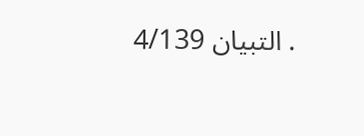. التبيان 4/139